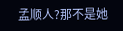孟顺人?那不是她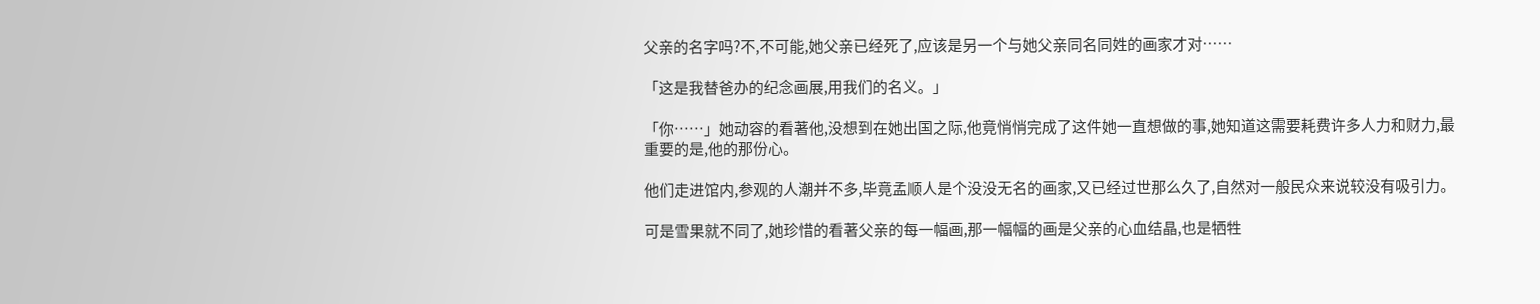父亲的名字吗?不,不可能,她父亲已经死了,应该是另一个与她父亲同名同姓的画家才对……

「这是我替爸办的纪念画展,用我们的名义。」

「你……」她动容的看著他,没想到在她出国之际,他竟悄悄完成了这件她一直想做的事,她知道这需要耗费许多人力和财力,最重要的是,他的那份心。

他们走进馆内,参观的人潮并不多,毕竟孟顺人是个没没无名的画家,又已经过世那么久了,自然对一般民众来说较没有吸引力。

可是雪果就不同了,她珍惜的看著父亲的每一幅画,那一幅幅的画是父亲的心血结晶,也是牺牲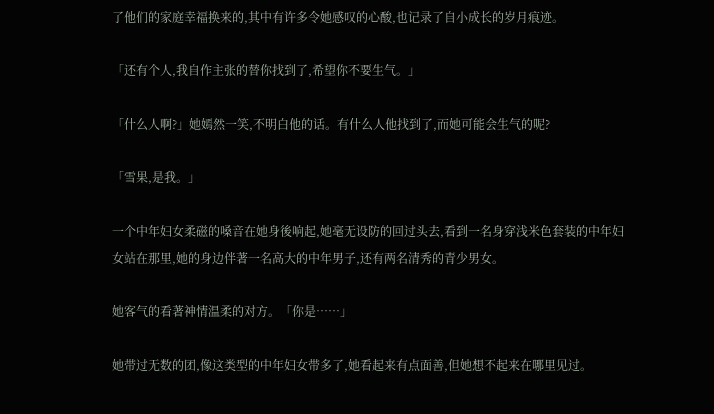了他们的家庭幸福换来的,其中有许多令她感叹的心酸,也记录了自小成长的岁月痕迹。

「还有个人,我自作主张的替你找到了,希望你不要生气。」

「什么人啊?」她嫣然一笑,不明白他的话。有什么人他找到了,而她可能会生气的呢?

「雪果,是我。」

一个中年妇女柔磁的嗓音在她身後响起,她毫无设防的回过头去,看到一名身穿浅米色套装的中年妇女站在那里,她的身边伴著一名高大的中年男子,还有两名清秀的青少男女。

她客气的看著神情温柔的对方。「你是……」

她带过无数的团,像这类型的中年妇女带多了,她看起来有点面善,但她想不起来在哪里见过。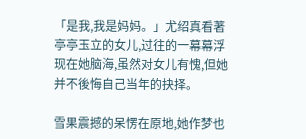「是我,我是妈妈。」尤绍真看著亭亭玉立的女儿,过往的一幕幕浮现在她脑海,虽然对女儿有愧,但她并不後悔自己当年的抉择。

雪果震撼的呆愣在原地,她作梦也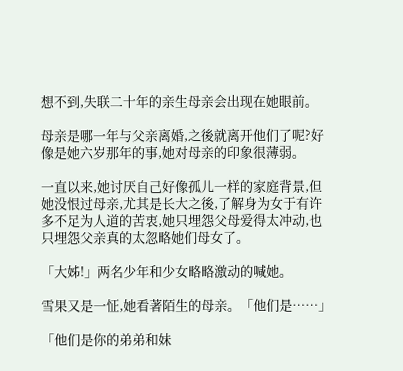想不到,失联二十年的亲生母亲会出现在她眼前。

母亲是哪一年与父亲离婚,之後就离开他们了呢?好像是她六岁那年的事,她对母亲的印象很薄弱。

一直以来,她讨厌自己好像孤儿一样的家庭背景,但她没恨过母亲,尤其是长大之後,了解身为女于有许多不足为人道的苦衷,她只埋怨父母爱得太冲动,也只埋怨父亲真的太忽略她们母女了。

「大姊!」两名少年和少女略略激动的喊她。

雪果又是一怔,她看著陌生的母亲。「他们是……」

「他们是你的弟弟和妹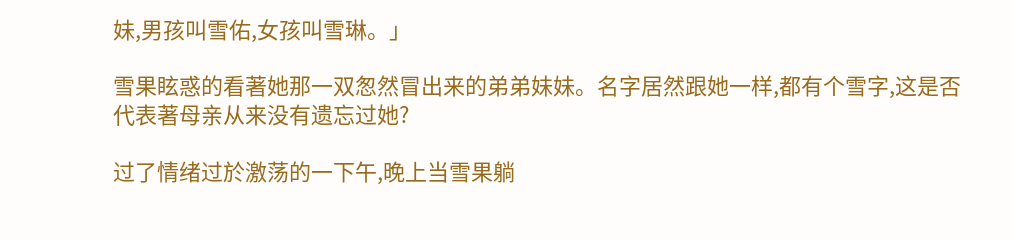妹,男孩叫雪佑,女孩叫雪琳。」

雪果眩惑的看著她那一双怱然冒出来的弟弟妹妹。名字居然跟她一样,都有个雪字,这是否代表著母亲从来没有遗忘过她?

过了情绪过於激荡的一下午,晚上当雪果躺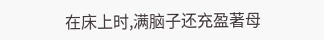在床上时,满脑子还充盈著母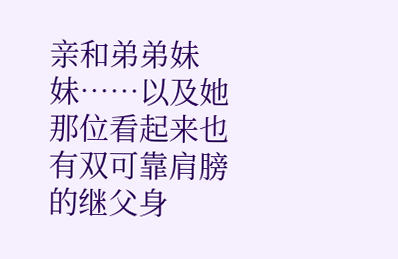亲和弟弟妹妹……以及她那位看起来也有双可靠肩膀的继父身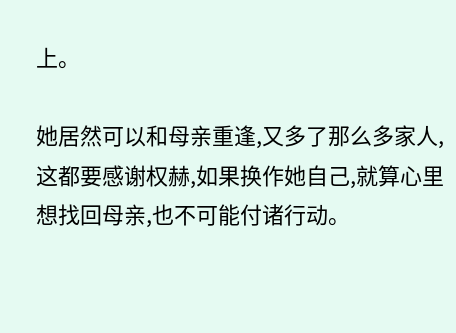上。

她居然可以和母亲重逢,又多了那么多家人,这都要感谢权赫,如果换作她自己,就算心里想找回母亲,也不可能付诸行动。